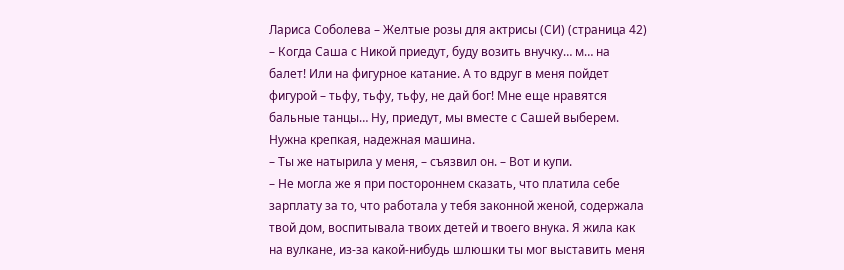Лариса Соболева – Желтые розы для актрисы (СИ) (страница 42)
– Когда Саша с Никой приедут, буду возить внучку… м… на балет! Или на фигурное катание. А то вдруг в меня пойдет фигурой – тьфу, тьфу, тьфу, не дай бог! Мне еще нравятся бальные танцы… Ну, приедут, мы вместе с Сашей выберем. Нужна крепкая, надежная машина.
– Ты же натырила у меня, – съязвил он. – Вот и купи.
– Не могла же я при постороннем сказать, что платила себе зарплату за то, что работала у тебя законной женой, содержала твой дом, воспитывала твоих детей и твоего внука. Я жила как на вулкане, из-за какой-нибудь шлюшки ты мог выставить меня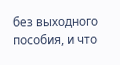без выходного пособия, и что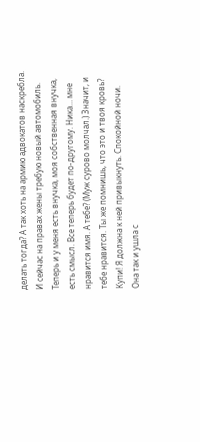делать тогда? А так хоть на армию адвокатов наскребла. И сейчас на правах жены требую новый автомобиль. Теперь и у меня есть внучка, моя собственная внучка, есть смысл. Все теперь будет по-другому. Ника… мне нравится имя. А тебе? (Муж сурово молчал.) Значит, и тебе нравится. Ты же помнишь, что это и твоя кровь? Купи! Я должна к ней привыкнуть. Спокойной ночи.
Она так и ушла с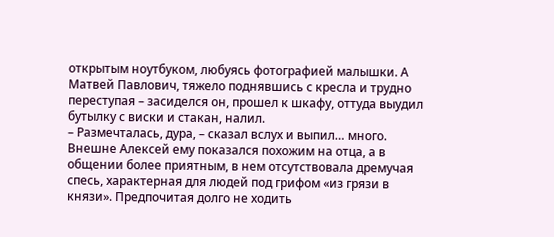открытым ноутбуком, любуясь фотографией малышки. А Матвей Павлович, тяжело поднявшись с кресла и трудно переступая – засиделся он, прошел к шкафу, оттуда выудил бутылку с виски и стакан, налил.
– Размечталась, дура, – сказал вслух и выпил… много.
Внешне Алексей ему показался похожим на отца, а в общении более приятным, в нем отсутствовала дремучая спесь, характерная для людей под грифом «из грязи в князи». Предпочитая долго не ходить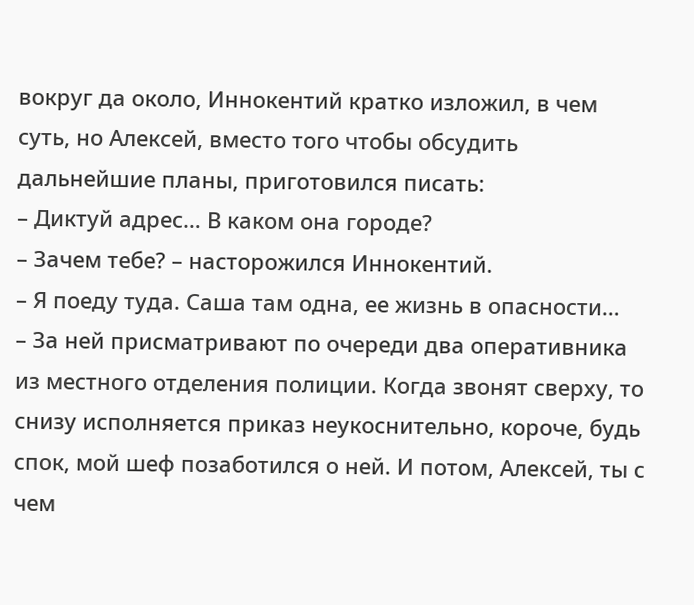вокруг да около, Иннокентий кратко изложил, в чем суть, но Алексей, вместо того чтобы обсудить дальнейшие планы, приготовился писать:
– Диктуй адрес… В каком она городе?
– Зачем тебе? – насторожился Иннокентий.
– Я поеду туда. Саша там одна, ее жизнь в опасности…
– За ней присматривают по очереди два оперативника из местного отделения полиции. Когда звонят сверху, то снизу исполняется приказ неукоснительно, короче, будь спок, мой шеф позаботился о ней. И потом, Алексей, ты с чем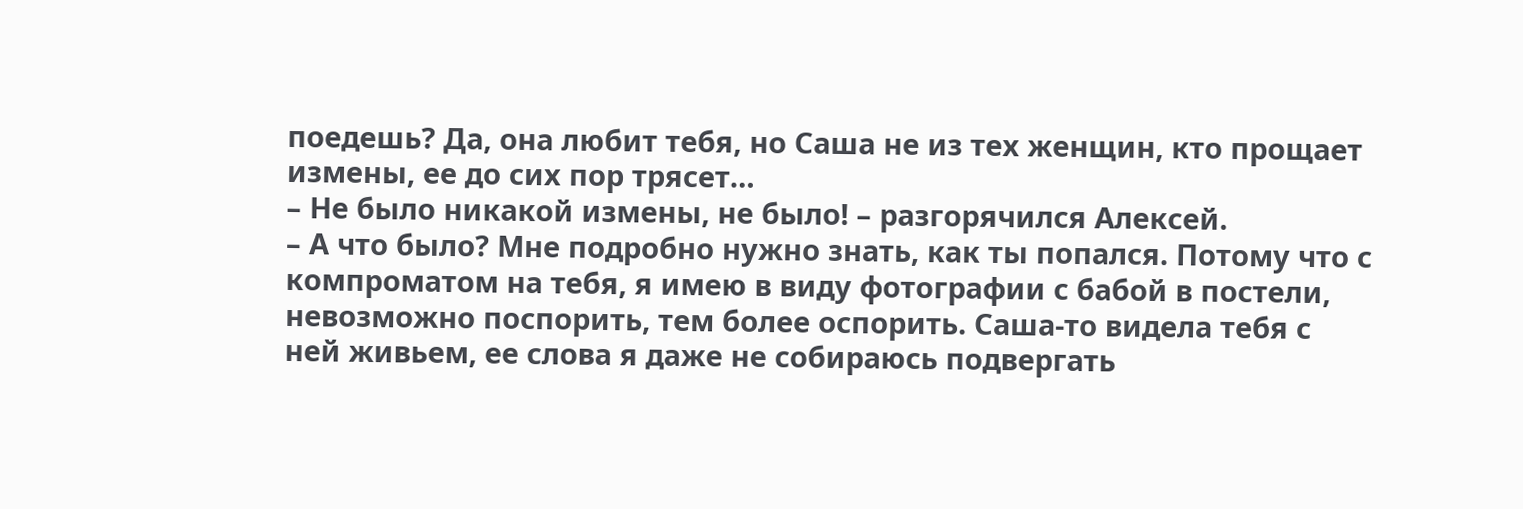поедешь? Да, она любит тебя, но Саша не из тех женщин, кто прощает измены, ее до сих пор трясет…
– Не было никакой измены, не было! – разгорячился Алексей.
– А что было? Мне подробно нужно знать, как ты попался. Потому что с компроматом на тебя, я имею в виду фотографии с бабой в постели, невозможно поспорить, тем более оспорить. Саша-то видела тебя с ней живьем, ее слова я даже не собираюсь подвергать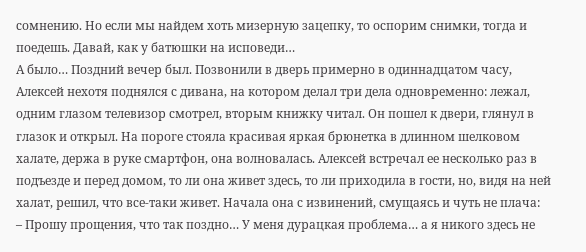сомнению. Но если мы найдем хоть мизерную зацепку, то оспорим снимки, тогда и поедешь. Давай, как у батюшки на исповеди…
А было… Поздний вечер был. Позвонили в дверь примерно в одиннадцатом часу, Алексей нехотя поднялся с дивана, на котором делал три дела одновременно: лежал, одним глазом телевизор смотрел, вторым книжку читал. Он пошел к двери, глянул в глазок и открыл. На пороге стояла красивая яркая брюнетка в длинном шелковом халате, держа в руке смартфон, она волновалась. Алексей встречал ее несколько раз в подъезде и перед домом, то ли она живет здесь, то ли приходила в гости, но, видя на ней халат, решил, что все-таки живет. Начала она с извинений, смущаясь и чуть не плача:
– Прошу прощения, что так поздно… У меня дурацкая проблема… а я никого здесь не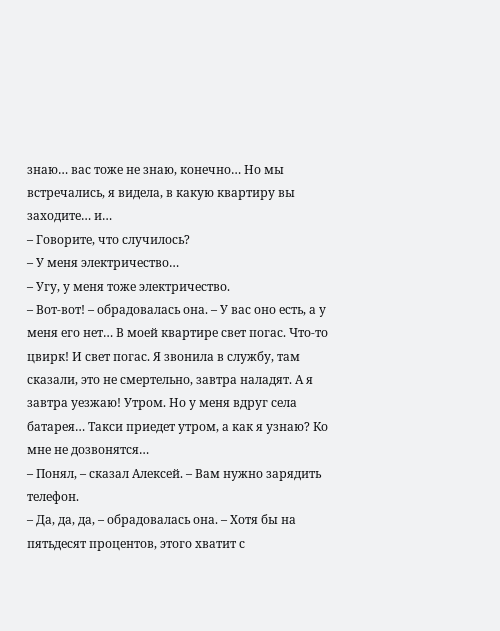знаю… вас тоже не знаю, конечно… Но мы встречались, я видела, в какую квартиру вы заходите… и…
– Говорите, что случилось?
– У меня электричество…
– Угу, у меня тоже электричество.
– Вот-вот! – обрадовалась она. – У вас оно есть, а у меня его нет… В моей квартире свет погас. Что-то цвирк! И свет погас. Я звонила в службу, там сказали, это не смертельно, завтра наладят. А я завтра уезжаю! Утром. Но у меня вдруг села батарея… Такси приедет утром, а как я узнаю? Ко мне не дозвонятся…
– Понял, – сказал Алексей. – Вам нужно зарядить телефон.
– Да, да, да, – обрадовалась она. – Хотя бы на пятьдесят процентов, этого хватит с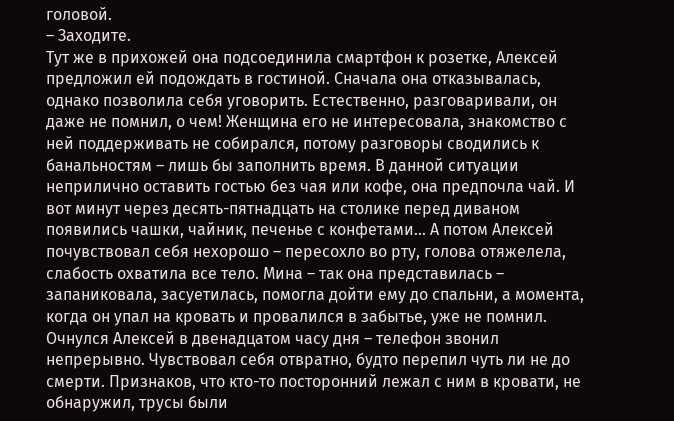головой.
– Заходите.
Тут же в прихожей она подсоединила смартфон к розетке, Алексей предложил ей подождать в гостиной. Сначала она отказывалась, однако позволила себя уговорить. Естественно, разговаривали, он даже не помнил, о чем! Женщина его не интересовала, знакомство с ней поддерживать не собирался, потому разговоры сводились к банальностям – лишь бы заполнить время. В данной ситуации неприлично оставить гостью без чая или кофе, она предпочла чай. И вот минут через десять-пятнадцать на столике перед диваном появились чашки, чайник, печенье с конфетами… А потом Алексей почувствовал себя нехорошо – пересохло во рту, голова отяжелела, слабость охватила все тело. Мина – так она представилась – запаниковала, засуетилась, помогла дойти ему до спальни, а момента, когда он упал на кровать и провалился в забытье, уже не помнил.
Очнулся Алексей в двенадцатом часу дня – телефон звонил непрерывно. Чувствовал себя отвратно, будто перепил чуть ли не до смерти. Признаков, что кто-то посторонний лежал с ним в кровати, не обнаружил, трусы были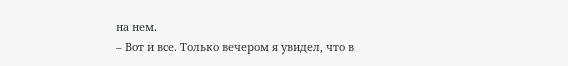на нем.
– Вот и все. Только вечером я увидел, что в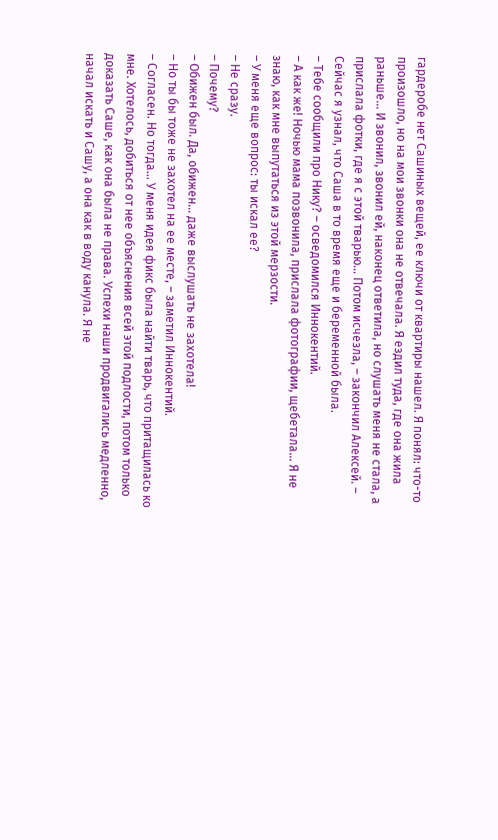гардеробе нет Сашиных вещей, ее ключи от квартиры нашел. Я понял: что-то произошло, но на мои звонки она не отвечала. Я ездил туда, где она жила раньше… И звонил, звонил ей, наконец ответила, но слушать меня не стала, а прислала фотки, где я с этой тварью… Потом исчезла, – закончил Алексей. – Сейчас я узнал, что Саша в то время еще и беременной была.
– Тебе сообщили про Нику? – осведомился Иннокентий.
– А как же! Ночью мама позвонила, прислала фотографии, щебетала… Я не знаю, как мне выпутаться из этой мерзости.
– У меня еще вопрос: ты искал ее?
– Не сразу.
– Почему?
– Обижен был. Да, обижен… даже выслушать не захотела!
– Но ты бы тоже не захотел на ее месте, – заметил Иннокентий.
– Согласен. Но тогда… У меня идея фикс была найти тварь, что притащилась ко мне. Хотелось, добиться от нее объяснения всей этой подлости, потом только доказать Саше, как она была не права. Успехи наши продвигались медленно, начал искать и Сашу, а она как в воду канула. Я не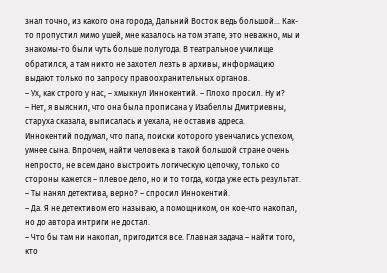знал точно, из какого она города, Дальний Восток ведь большой… Как-то пропустил мимо ушей, мне казалось на том этапе, это неважно, мы и знакомы-то были чуть больше полугода. В театральное училище обратился, а там никто не захотел лезть в архивы, информацию выдают только по запросу правоохранительных органов.
– Ух, как строго у нас, – хмыкнул Иннокентий. – Плохо просил. Ну и?
– Нет, я выяснил, что она была прописана у Изабеллы Дмитриевны, старуха сказала, выписалась и уехала, не оставив адреса.
Иннокентий подумал, что папа, поиски которого увенчались успехом, умнее сына. Впрочем, найти человека в такой большой стране очень непросто, не всем дано выстроить логическую цепочку, только со стороны кажется – плевое дело, но и то тогда, когда уже есть результат.
– Ты нанял детектива, верно? – спросил Иннокентий.
– Да. Я не детективом его называю, а помощником, он кое-что накопал, но до автора интриги не достал.
– Что бы там ни накопал, пригодится все. Главная задача – найти того, кто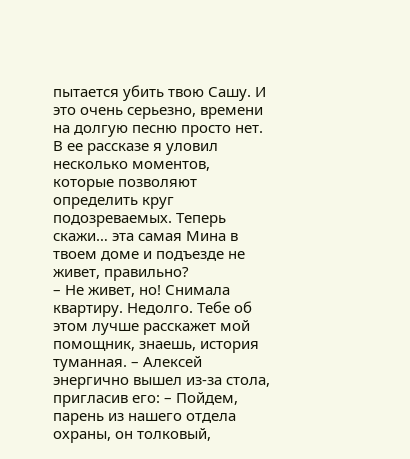пытается убить твою Сашу. И это очень серьезно, времени на долгую песню просто нет. В ее рассказе я уловил несколько моментов, которые позволяют определить круг подозреваемых. Теперь скажи… эта самая Мина в твоем доме и подъезде не живет, правильно?
– Не живет, но! Снимала квартиру. Недолго. Тебе об этом лучше расскажет мой помощник, знаешь, история туманная. – Алексей энергично вышел из-за стола, пригласив его: – Пойдем, парень из нашего отдела охраны, он толковый,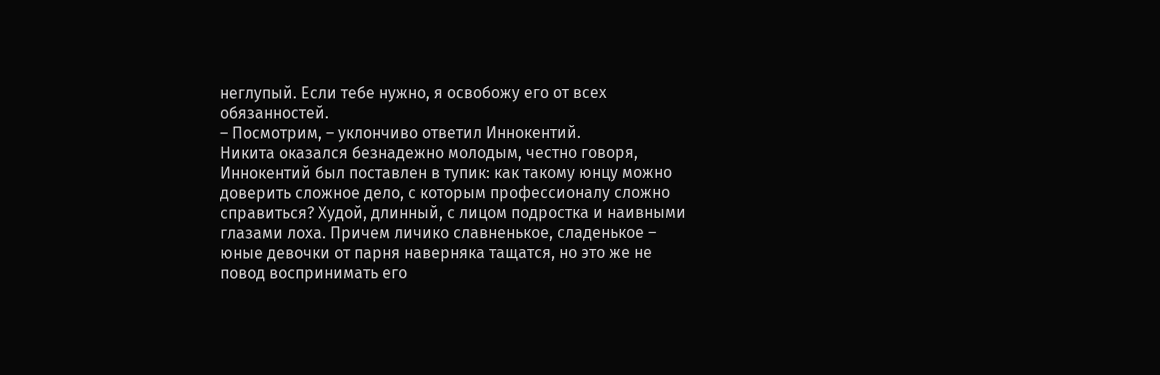неглупый. Если тебе нужно, я освобожу его от всех обязанностей.
– Посмотрим, – уклончиво ответил Иннокентий.
Никита оказался безнадежно молодым, честно говоря, Иннокентий был поставлен в тупик: как такому юнцу можно доверить сложное дело, с которым профессионалу сложно справиться? Худой, длинный, с лицом подростка и наивными глазами лоха. Причем личико славненькое, сладенькое – юные девочки от парня наверняка тащатся, но это же не повод воспринимать его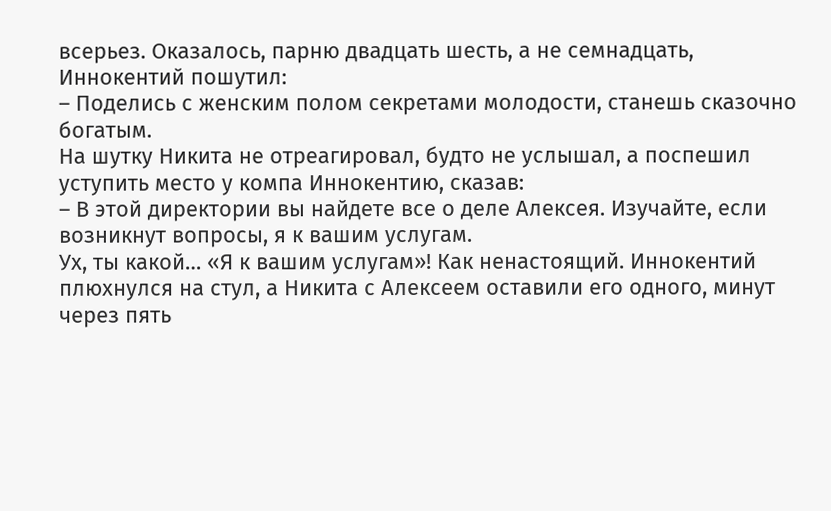всерьез. Оказалось, парню двадцать шесть, а не семнадцать, Иннокентий пошутил:
– Поделись с женским полом секретами молодости, станешь сказочно богатым.
На шутку Никита не отреагировал, будто не услышал, а поспешил уступить место у компа Иннокентию, сказав:
– В этой директории вы найдете все о деле Алексея. Изучайте, если возникнут вопросы, я к вашим услугам.
Ух, ты какой… «Я к вашим услугам»! Как ненастоящий. Иннокентий плюхнулся на стул, а Никита с Алексеем оставили его одного, минут через пять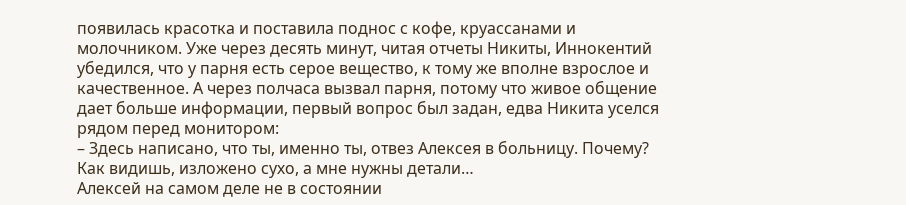появилась красотка и поставила поднос с кофе, круассанами и молочником. Уже через десять минут, читая отчеты Никиты, Иннокентий убедился, что у парня есть серое вещество, к тому же вполне взрослое и качественное. А через полчаса вызвал парня, потому что живое общение дает больше информации, первый вопрос был задан, едва Никита уселся рядом перед монитором:
– Здесь написано, что ты, именно ты, отвез Алексея в больницу. Почему? Как видишь, изложено сухо, а мне нужны детали…
Алексей на самом деле не в состоянии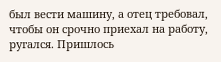был вести машину, а отец требовал, чтобы он срочно приехал на работу, ругался. Пришлось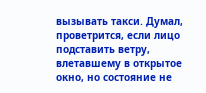вызывать такси. Думал, проветрится, если лицо подставить ветру, влетавшему в открытое окно, но состояние не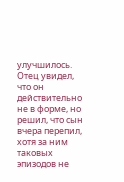улучшилось. Отец увидел, что он действительно не в форме, но решил, что сын вчера перепил, хотя за ним таковых эпизодов не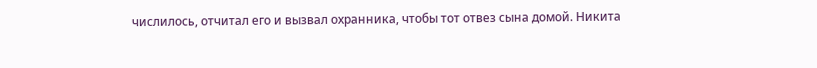числилось, отчитал его и вызвал охранника, чтобы тот отвез сына домой. Никита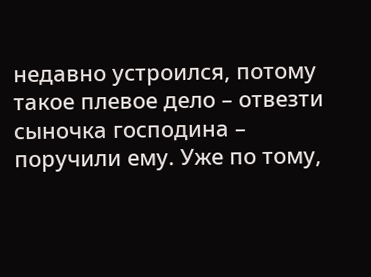недавно устроился, потому такое плевое дело – отвезти сыночка господина – поручили ему. Уже по тому,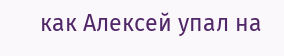как Алексей упал на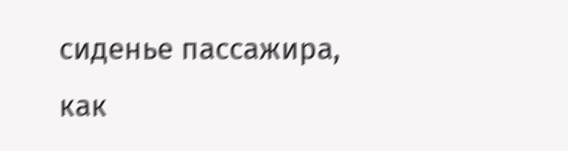сиденье пассажира, как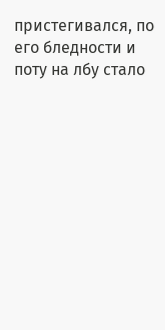пристегивался, по его бледности и поту на лбу стало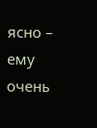ясно – ему очень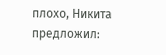плохо, Никита предложил: